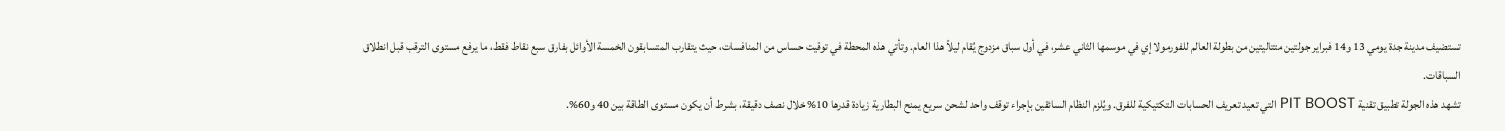تستضيف مدينة جدة يومي 13 و14 فبراير جولتين متتاليتين من بطولة العالم للفورمولا إي في موسمها الثاني عشر، في أول سباق مزدوج يُقام ليلاً هذا العام. وتأتي هذه المحطة في توقيت حساس من المنافسات، حيث يتقارب المتسابقون الخمسة الأوائل بفارق سبع نقاط فقط، ما يرفع مستوى الترقب قبل انطلاق السباقات.
تشهد هذه الجولة تطبيق تقنية PIT BOOST التي تعيد تعريف الحسابات التكتيكية للفرق. ويُلزم النظام السائقين بإجراء توقف واحد لشحن سريع يمنح البطارية زيادة قدرها 10% خلال نصف دقيقة، بشرط أن يكون مستوى الطاقة بين 40 و60%.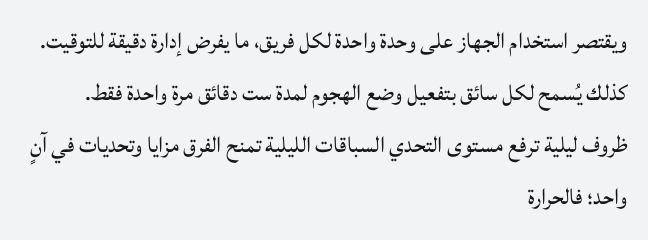ويقتصر استخدام الجهاز على وحدة واحدة لكل فريق، ما يفرض إدارة دقيقة للتوقيت. كذلك يُسمح لكل سائق بتفعيل وضع الهجوم لمدة ست دقائق مرة واحدة فقط.
ظروف ليلية ترفع مستوى التحدي السباقات الليلية تمنح الفرق مزايا وتحديات في آنٍ واحد؛ فالحرارة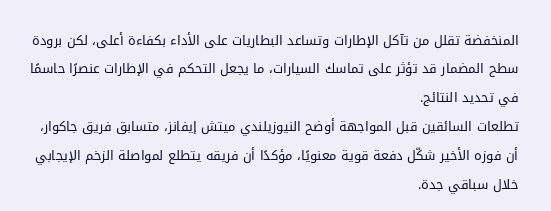المنخفضة تقلل من تآكل الإطارات وتساعد البطاريات على الأداء بكفاءة أعلى، لكن برودة سطح المضمار قد تؤثر على تماسك السيارات، ما يجعل التحكم في الإطارات عنصرًا حاسمًا في تحديد النتائج.
تطلعات السائقين قبل المواجهة أوضح النيوزيلندي ميتش إيفانز، متسابق فريق جاكوار، أن فوزه الأخير شكّل دفعة قوية معنويًا، مؤكدًا أن فريقه يتطلع لمواصلة الزخم الإيجابي خلال سباقي جدة.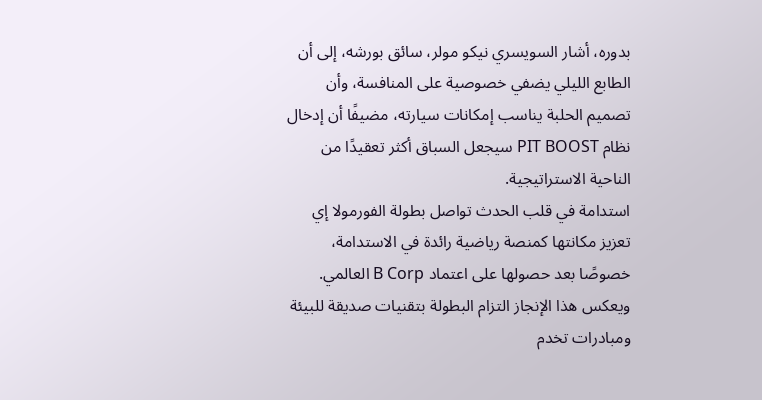بدوره، أشار السويسري نيكو مولر، سائق بورشه، إلى أن الطابع الليلي يضفي خصوصية على المنافسة، وأن تصميم الحلبة يناسب إمكانات سيارته، مضيفًا أن إدخال نظام PIT BOOST سيجعل السباق أكثر تعقيدًا من الناحية الاستراتيجية.
استدامة في قلب الحدث تواصل بطولة الفورمولا إي تعزيز مكانتها كمنصة رياضية رائدة في الاستدامة، خصوصًا بعد حصولها على اعتماد B Corp العالمي. ويعكس هذا الإنجاز التزام البطولة بتقنيات صديقة للبيئة ومبادرات تخدم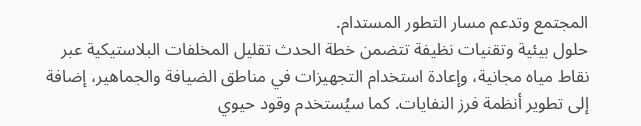المجتمع وتدعم مسار التطور المستدام.
حلول بيئية وتقنيات نظيفة تتضمن خطة الحدث تقليل المخلفات البلاستيكية عبر نقاط مياه مجانية، وإعادة استخدام التجهيزات في مناطق الضيافة والجماهير، إضافة إلى تطوير أنظمة فرز النفايات. كما سيُستخدم وقود حيوي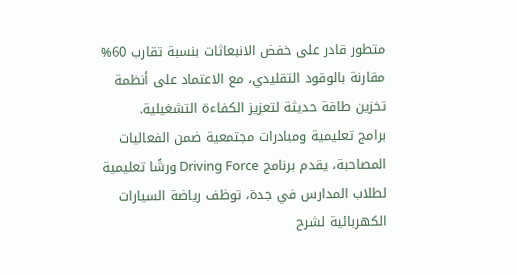متطور قادر على خفض الانبعاثات بنسبة تقارب 60% مقارنة بالوقود التقليدي، مع الاعتماد على أنظمة تخزين طاقة حديثة لتعزيز الكفاءة التشغيلية.
برامج تعليمية ومبادرات مجتمعية ضمن الفعاليات المصاحبة، يقدم برنامج Driving Force ورشًا تعليمية لطلاب المدارس في جدة، توظف رياضة السيارات الكهربائية لشرح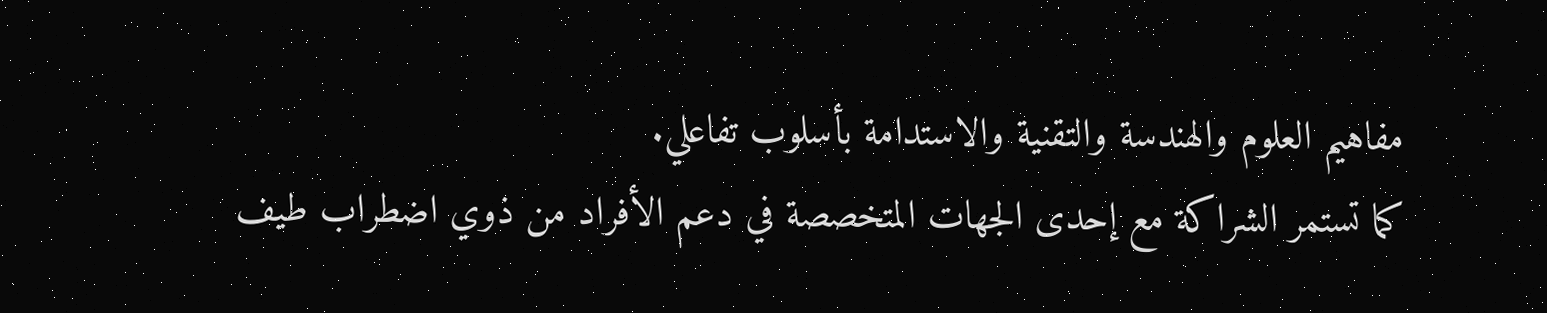مفاهيم العلوم والهندسة والتقنية والاستدامة بأسلوب تفاعلي.
كما تستمر الشراكة مع إحدى الجهات المتخصصة في دعم الأفراد من ذوي اضطراب طيف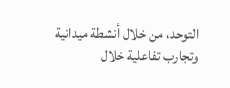التوحد، من خلال أنشطة ميدانية وتجارب تفاعلية خلال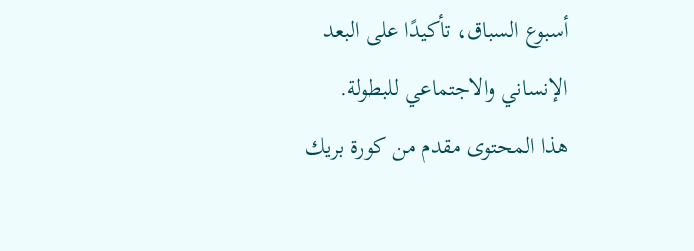أسبوع السباق، تأكيدًا على البعد الإنساني والاجتماعي للبطولة.
هذا المحتوى مقدم من كورة بريك